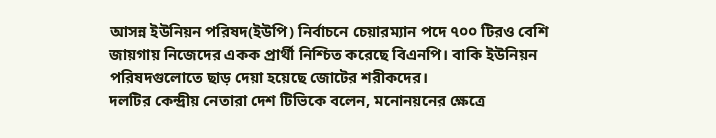আসন্ন ইউনিয়ন পরিষদ(ইউপি) নির্বাচনে চেয়ারম্যান পদে ৭০০ টিরও বেশি জায়গায় নিজেদের একক প্রার্থী নিশ্চিত করেছে বিএনপি। বাকি ইউনিয়ন পরিষদগুলোতে ছাড় দেয়া হয়েছে জোটের শরীকদের।
দলটির কেন্দ্রীয় নেতারা দেশ টিভিকে বলেন, মনোনয়নের ক্ষেত্রে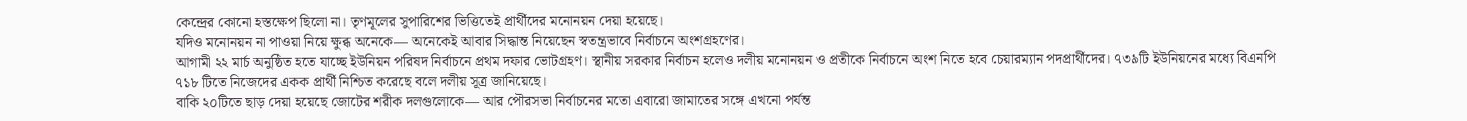কেন্দ্রের কোনো হস্তক্ষেপ ছিলো না। তৃণমূলের সুপারিশের ভিত্তিতেই প্রার্থীদের মনোনয়ন দেয়া হয়েছে।
যদিও মনোনয়ন না পাওয়া নিয়ে ক্ষুব্ধ অনেকে— অনেকেই আবার সিদ্ধান্ত নিয়েছেন স্বতন্ত্রভাবে নির্বাচনে অংশগ্রহণের।
আগামী ২২ মার্চ অনুষ্ঠিত হতে যাচ্ছে ইউনিয়ন পরিষদ নির্বাচনে প্রথম দফার ভোটগ্রহণ। স্থানীয় সরকার নির্বাচন হলেও দলীয় মনোনয়ন ও প্রতীকে নির্বাচনে অংশ নিতে হবে চেয়ারম্যান পদপ্রার্থীদের। ৭৩৯টি ইউনিয়নের মধ্যে বিএনপি ৭১৮ টিতে নিজেদের একক প্রার্থী নিশ্চিত করেছে বলে দলীয় সূত্র জানিয়েছে।
বাকি ২০টিতে ছাড় দেয়া হয়েছে জোটের শরীক দলগুলোকে— আর পৌরসভা নির্বাচনের মতো এবারো জামাতের সঙ্গে এখনো পর্যন্ত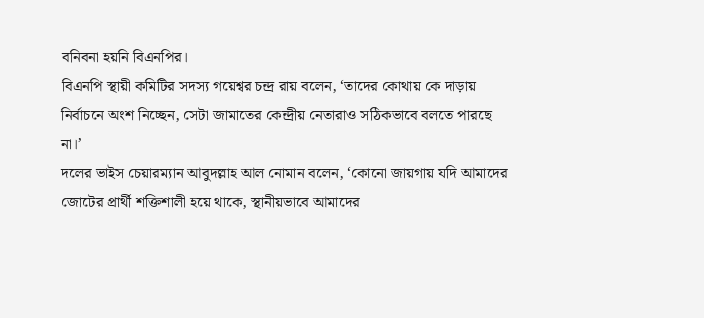বনিবনা হয়নি বিএনপির।
বিএনপি স্থায়ী কমিটির সদস্য গয়েশ্বর চন্দ্র রায় বলেন, ‘তাদের কোথায় কে দাড়ায় নির্বাচনে অংশ নিচ্ছেন, সেটা জামাতের কেন্দ্রীয় নেতারাও সঠিকভাবে বলতে পারছে না।’
দলের ভাইস চেয়ারম্যান আবুদল্লাহ আল নোমান বলেন, ‘কোনো জায়গায় যদি আমাদের জোটের প্রার্থী শক্তিশালী হয়ে থাকে, স্থানীয়ভাবে আমাদের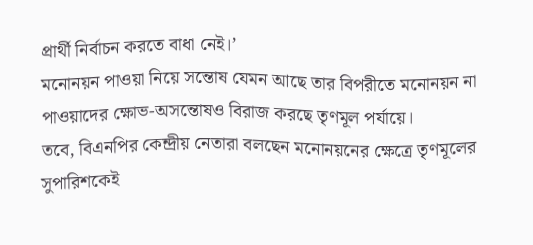প্রার্থী নির্বাচন করতে বাধা নেই।’
মনোনয়ন পাওয়া নিয়ে সন্তোষ যেমন আছে তার বিপরীতে মনোনয়ন না পাওয়াদের ক্ষোভ-অসন্তোষও বিরাজ করছে তৃণমূল পর্যায়ে।
তবে, বিএনপির কেন্দ্রীয় নেতারা বলছেন মনোনয়নের ক্ষেত্রে তৃণমূলের সুপারিশকেই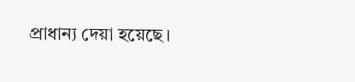প্রাধান্য দেয়া হয়েছে।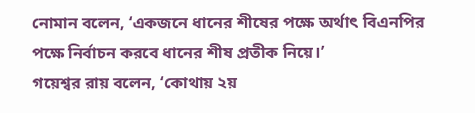নোমান বলেন, ‘একজনে ধানের শীষের পক্ষে অর্থাৎ বিএনপির পক্ষে নির্বাচন করবে ধানের শীষ প্রতীক নিয়ে।’
গয়েশ্বর রায় বলেন, ‘কোথায় ২য়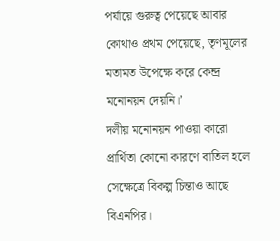পর্যায়ে গুরুত্ব পেয়েছে আবার কোথাও প্রথম পেয়েছে, তৃণমূলের মতামত উপেক্ষে করে কেন্দ্র মনোনয়ন দেয়নি।’
দলীয় মনোনয়ন পাওয়া কারো প্রার্থিতা কোনো কারণে বাতিল হলে সেক্ষেত্রে বিকল্প চিন্তাও আছে বিএনপির।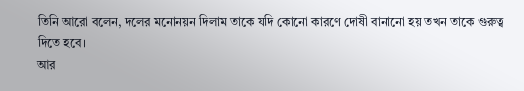তিনি আরো বলেন, দলের মনোনয়ন দিলাম তাকে যদি কোনো কারণে দোষী বানানো হয় তখন তাকে গুরুত্ব দিতে হবে।
আর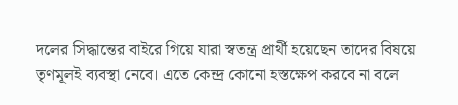দলের সিদ্ধান্তের বাইরে গিয়ে যারা স্বতন্ত্র প্রার্থী হয়েছেন তাদের বিষয়ে তৃণমূলই ব্যবস্থা নেবে। এতে কেন্দ্র কোনো হস্তক্ষেপ করবে না বলে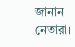জানান নেতারা।